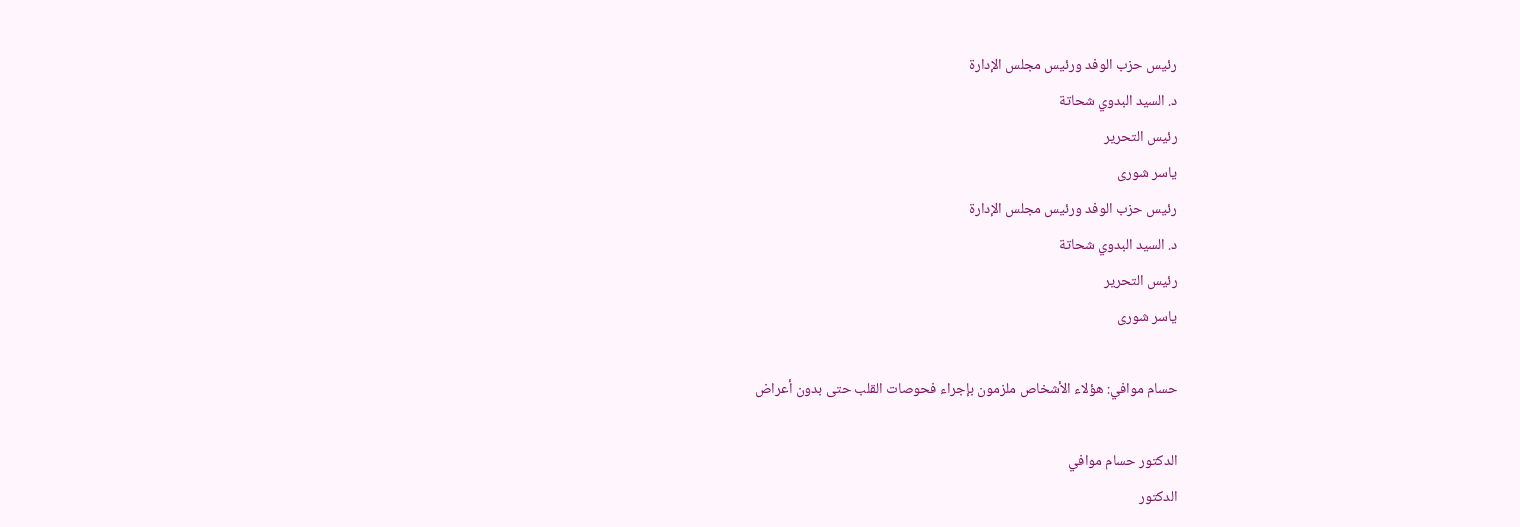رئيس حزب الوفد ورئيس مجلس الإدارة
د. السيد البدوي شحاتة
رئيس التحرير
ياسر شورى
رئيس حزب الوفد ورئيس مجلس الإدارة
د. السيد البدوي شحاتة
رئيس التحرير
ياسر شورى

حسام موافي: هؤلاء الأشخاص ملزمون بإجراء فحوصات القلب حتى بدون أعراض

الدكتور حسام موافي
الدكتور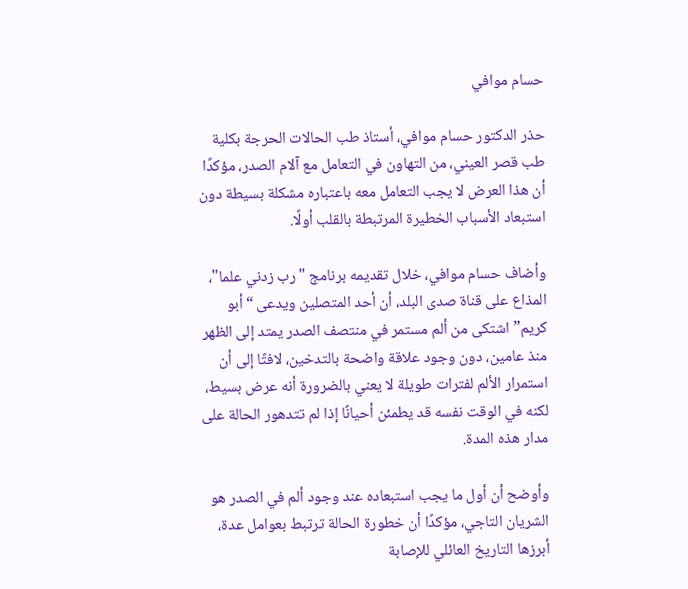حسام موافي

حذر الدكتور حسام موافي، أستاذ طب الحالات الحرجة بكلية طب قصر العيني، من التهاون في التعامل مع آلام الصدر، مؤكدًا أن هذا العرض لا يجب التعامل معه باعتباره مشكلة بسيطة دون استبعاد الأسباب الخطيرة المرتبطة بالقلب أولًا.

وأضاف حسام موافي، خلال تقديمه برنامج "رب زدني علما"، المذاع على قناة صدى البلد، أن أحد المتصلين ويدعى “أبو كريم” اشتكى من ألم مستمر في منتصف الصدر يمتد إلى الظهر منذ عامين، دون وجود علاقة واضحة بالتدخين، لافتًا إلى أن استمرار الألم لفترات طويلة لا يعني بالضرورة أنه عرض بسيط، لكنه في الوقت نفسه قد يطمئن أحيانًا إذا لم تتدهور الحالة على مدار هذه المدة.

وأوضح أن أول ما يجب استبعاده عند وجود ألم في الصدر هو الشريان التاجي، مؤكدًا أن خطورة الحالة ترتبط بعوامل عدة، أبرزها التاريخ العائلي للإصابة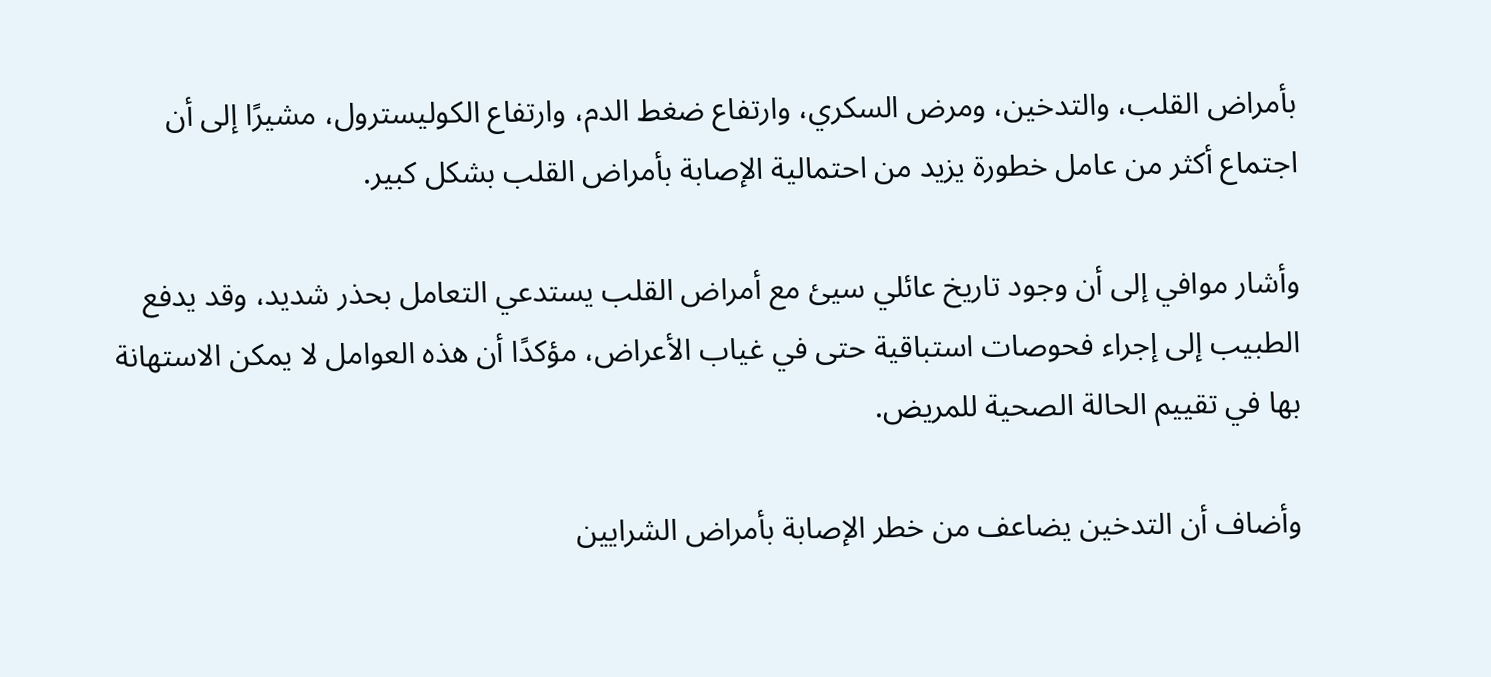بأمراض القلب، والتدخين، ومرض السكري، وارتفاع ضغط الدم، وارتفاع الكوليسترول، مشيرًا إلى أن اجتماع أكثر من عامل خطورة يزيد من احتمالية الإصابة بأمراض القلب بشكل كبير.

وأشار موافي إلى أن وجود تاريخ عائلي سيئ مع أمراض القلب يستدعي التعامل بحذر شديد، وقد يدفع الطبيب إلى إجراء فحوصات استباقية حتى في غياب الأعراض، مؤكدًا أن هذه العوامل لا يمكن الاستهانة بها في تقييم الحالة الصحية للمريض.

وأضاف أن التدخين يضاعف من خطر الإصابة بأمراض الشرايين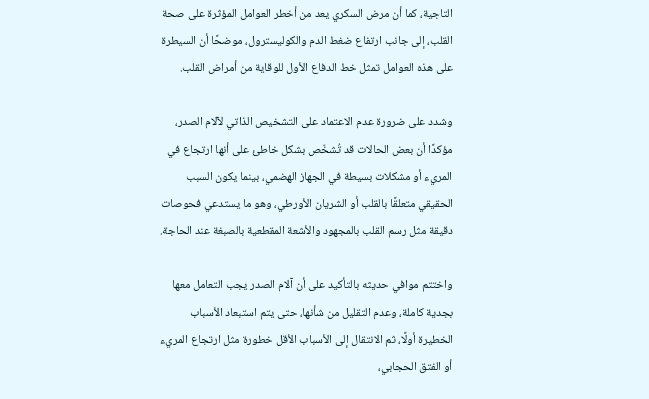التاجية، كما أن مرض السكري يعد من أخطر العوامل المؤثرة على صحة القلب، إلى جانب ارتفاع ضغط الدم والكوليسترول، موضحًا أن السيطرة على هذه العوامل تمثل خط الدفاع الأول للوقاية من أمراض القلب.

وشدد على ضرورة عدم الاعتماد على التشخيص الذاتي لآلام الصدر، مؤكدًا أن بعض الحالات قد تُشخّص بشكل خاطئ على أنها ارتجاع في المريء أو مشكلات بسيطة في الجهاز الهضمي، بينما يكون السبب الحقيقي متعلقًا بالقلب أو الشريان الأورطي، وهو ما يستدعي فحوصات دقيقة مثل رسم القلب بالمجهود والأشعة المقطعية بالصبغة عند الحاجة.

واختتم موافي حديثه بالتأكيد على أن آلام الصدر يجب التعامل معها بجدية كاملة، وعدم التقليل من شأنها، حتى يتم استبعاد الأسباب الخطيرة أولًا، ثم الانتقال إلى الأسباب الأقل خطورة مثل ارتجاع المريء أو الفتق الحجابي،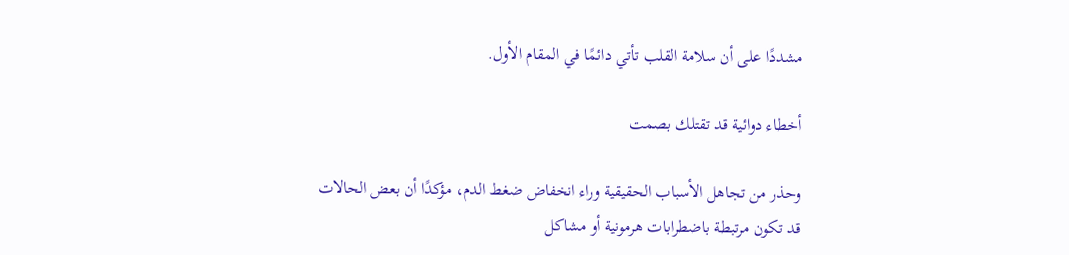مشددًا على أن سلامة القلب تأتي دائمًا في المقام الأول.

أخطاء دوائية قد تقتلك بصمت

وحذر من تجاهل الأسباب الحقيقية وراء انخفاض ضغط الدم، مؤكدًا أن بعض الحالات قد تكون مرتبطة باضطرابات هرمونية أو مشاكل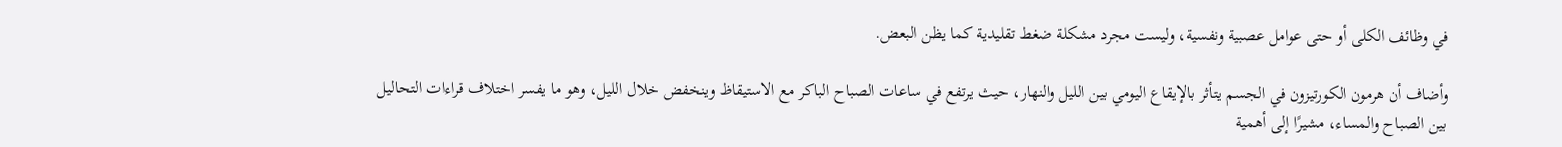في وظائف الكلى أو حتى عوامل عصبية ونفسية، وليست مجرد مشكلة ضغط تقليدية كما يظن البعض.

وأضاف أن هرمون الكورتيزون في الجسم يتأثر بالإيقاع اليومي بين الليل والنهار، حيث يرتفع في ساعات الصباح الباكر مع الاستيقاظ وينخفض خلال الليل، وهو ما يفسر اختلاف قراءات التحاليل بين الصباح والمساء، مشيرًا إلى أهمية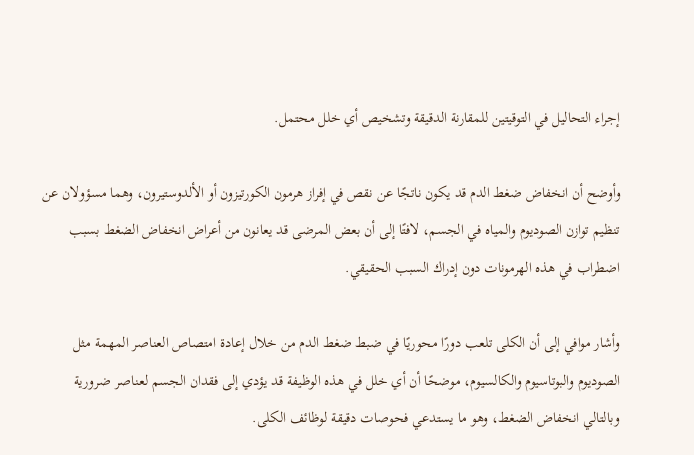إجراء التحاليل في التوقيتين للمقارنة الدقيقة وتشخيص أي خلل محتمل.

وأوضح أن انخفاض ضغط الدم قد يكون ناتجًا عن نقص في إفراز هرمون الكورتيزون أو الألدوستيرون، وهما مسؤولان عن تنظيم توازن الصوديوم والمياه في الجسم، لافتًا إلى أن بعض المرضى قد يعانون من أعراض انخفاض الضغط بسبب اضطراب في هذه الهرمونات دون إدراك السبب الحقيقي.

وأشار موافي إلى أن الكلى تلعب دورًا محوريًا في ضبط ضغط الدم من خلال إعادة امتصاص العناصر المهمة مثل الصوديوم والبوتاسيوم والكالسيوم، موضحًا أن أي خلل في هذه الوظيفة قد يؤدي إلى فقدان الجسم لعناصر ضرورية وبالتالي انخفاض الضغط، وهو ما يستدعي فحوصات دقيقة لوظائف الكلى.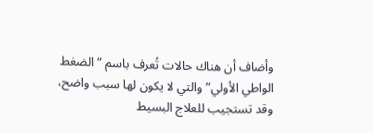وأضاف أن هناك حالات تُعرف باسم “الضغط الواطي الأولي” والتي لا يكون لها سبب واضح، وقد تستجيب للعلاج البسيط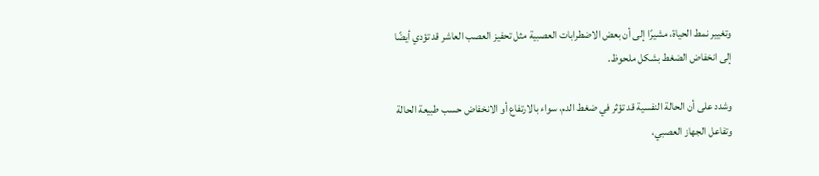وتغيير نمط الحياة، مشيرًا إلى أن بعض الاضطرابات العصبية مثل تحفيز العصب العاشر قد تؤدي أيضًا إلى انخفاض الضغط بشكل ملحوظ.

وشدد على أن الحالة النفسية قد تؤثر في ضغط الدم، سواء بالارتفاع أو الانخفاض حسب طبيعة الحالة وتفاعل الجهاز العصبي،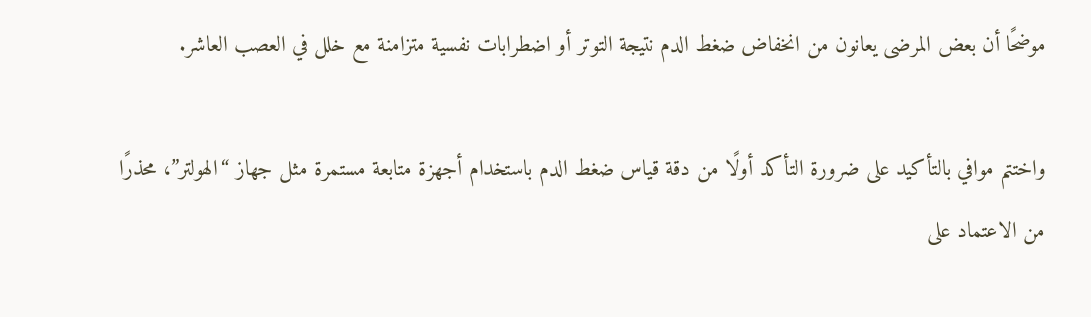موضحًا أن بعض المرضى يعانون من انخفاض ضغط الدم نتيجة التوتر أو اضطرابات نفسية متزامنة مع خلل في العصب العاشر.

واختتم موافي بالتأكيد على ضرورة التأكد أولًا من دقة قياس ضغط الدم باستخدام أجهزة متابعة مستمرة مثل جهاز “الهولتر”، محذرًا من الاعتماد على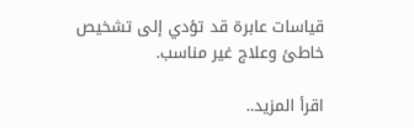قياسات عابرة قد تؤدي إلى تشخيص خاطئ وعلاج غير مناسب.

اقرأ المزيد..